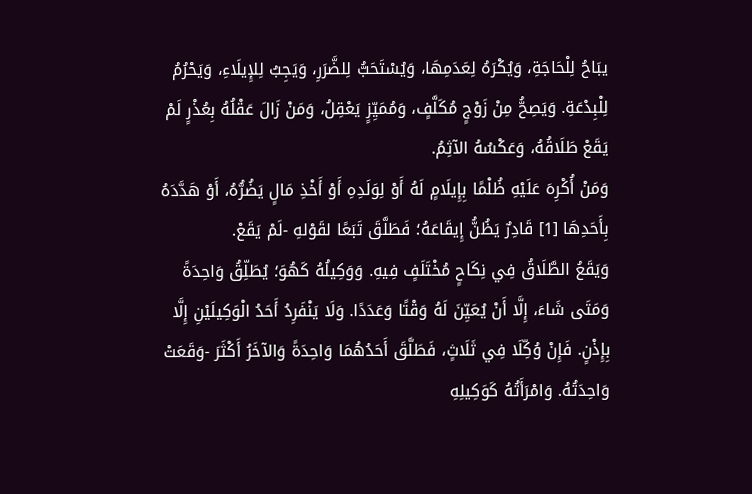يبَاحُ لِلْحَاجَةِ، وَيُكْرَهُ لِعَدَمِهَا، وَيُسْتَحَبُّ لِلضَّرَرِ، وَيَجِبُ لِلإِيلَاءِ، وَيَحْرُمُ لِلْبِدْعَةِ. وَيَصِحُّ مِنْ زَوْجٍ مُكَلَّفٍ، وَمُمَيِّزٍ يَعْقِلُ، وَمَنْ زَالَ عَقْلُهُ بِعُذْرٍ لَمْ يَقَعْ طَلَاقُهُ، وَعَكْسُهُ الآثِمُ.
وَمَنْ أُكْرِهَ عَلَيْهِ ظُلْمًا بِإِيلَامٍ لَهُ أَوْ لِوَلَدِهِ أَوْ أَخْذِ مَالٍ يَضُرُّهُ، أَوْ هَدَّدَهُ بِأَحَدِهَا [1] قَادِرٌ يَظُنُّ إِيقَاعَهُ؛ فَطَلَّقَ تَبَعًا لقَوْلهِ -لَمْ يَقَعْ.
وَيَقَعُ الطَّلَاقُ فِي نِكَاحٍ مُخْتَلَفٍ فِيهِ. وَوَكِيلُهُ كَهُوَ؛ يُطَلِّقُ وَاحِدَةً وَمَتَى شَاءَ، إِلَّا أَنْ يُعَيِّنَ لَهُ وَقْتًا وَعَدَدًا. وَلَا يَنْفَرِدُ أَحَدُ الْوَكِيلَيْنِ إِلَّا بِإِذْنٍ. فَإِنْ وُكِّلَا فِي ثَلَاثٍ، فَطَلَّقَ أَحَدُهُمَا وَاحِدَةً وَالآخَرُ أَكْثَرَ -وَقَعَتْ وَاحِدَتُهُ. وَامْرَأَتُهُ كَوَكِيلِهِ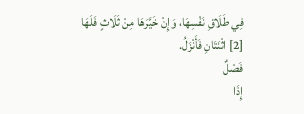فِي طَلَاقِ نَفْسِهَا، وَإِنْ خَيَّرَهَا مِنْ ثَلَاثٍ فَلَهَا [2] اثْنَتَانِ فَأَنْزَلُ.
فَصْلٌ
إِذَا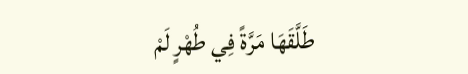طَلَّقَهَا مَرَّةً فِي طُهْرٍ لَمْ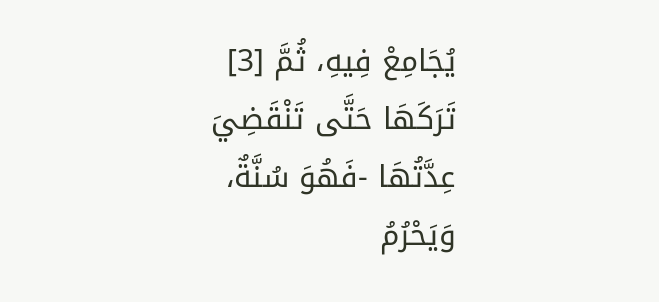يُجَامِعْ فِيهِ، ثُمَّ [3] تَرَكَهَا حَتَّى تَنْقَضِيَ عِدَّتُهَا -فَهُوَ سُنَّةٌ، وَيَحْرُمُ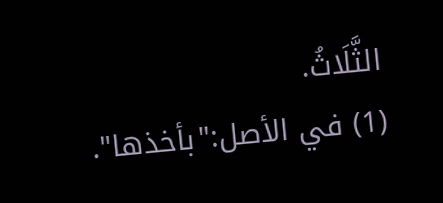الثَّلَاثُ.
(1) في الأصل:"بأخذها".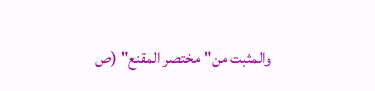والمثبت من"مختصر المقنع" (ص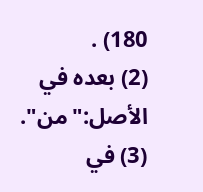180) .
(2) بعده في الأصل:"من".
(3) في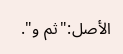الأصل:"ثم و".